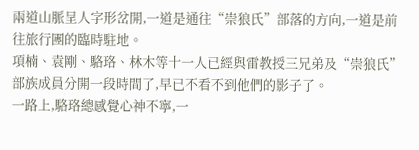兩道山脈呈人字形岔開,一道是通往“崇狼氏”部落的方向,一道是前往旅行團的臨時駐地。
項楠、袁剛、駱珞、林木等十一人已經與雷教授三兄弟及“崇狼氏”部族成員分開一段時間了,早已不看不到他們的影子了。
一路上,駱珞總感覺心神不寧,一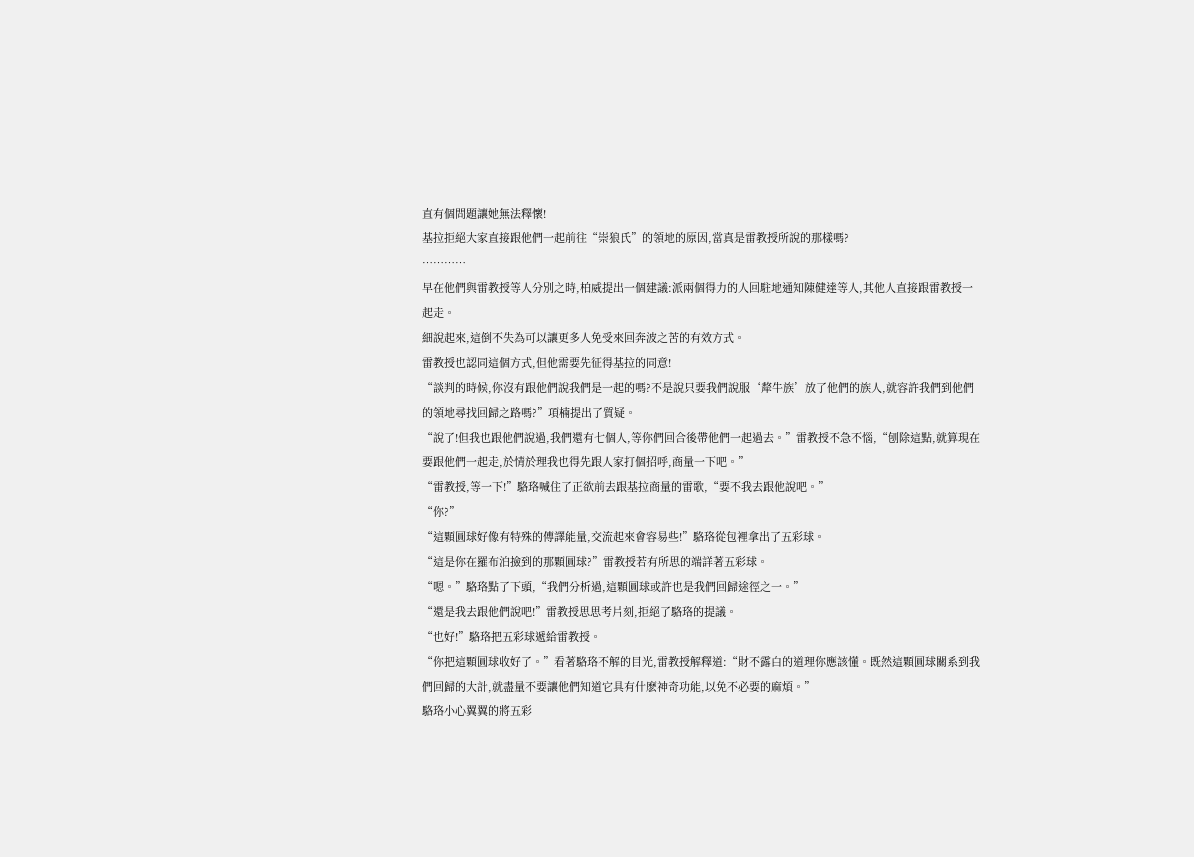直有個問題讓她無法釋懷!
基拉拒絕大家直接跟他們一起前往“崇狼氏”的領地的原因,當真是雷教授所說的那樣嗎?
…………
早在他們與雷教授等人分別之時,柏威提出一個建議:派兩個得力的人回駐地通知陳健達等人,其他人直接跟雷教授一起走。
細說起來,這倒不失為可以讓更多人免受來回奔波之苦的有效方式。
雷教授也認同這個方式,但他需要先征得基拉的同意!
“談判的時候,你沒有跟他們說我們是一起的嗎?不是說只要我們說服‘犛牛族’放了他們的族人,就容許我們到他們的領地尋找回歸之路嗎?”項楠提出了質疑。
“說了!但我也跟他們說過,我們還有七個人,等你們回合後帶他們一起過去。”雷教授不急不惱,“刨除這點,就算現在要跟他們一起走,於情於理我也得先跟人家打個招呼,商量一下吧。”
“雷教授,等一下!”駱珞喊住了正欲前去跟基拉商量的雷歌,“要不我去跟他說吧。”
“你?”
“這顆圓球好像有特殊的傳譯能量,交流起來會容易些!”駱珞從包裡拿出了五彩球。
“這是你在羅布泊撿到的那顆圓球?”雷教授若有所思的端詳著五彩球。
“嗯。”駱珞點了下頭,“我們分析過,這顆圓球或許也是我們回歸途徑之一。”
“還是我去跟他們說吧!”雷教授思思考片刻,拒絕了駱珞的提議。
“也好!”駱珞把五彩球遞給雷教授。
“你把這顆圓球收好了。”看著駱珞不解的目光,雷教授解釋道:“財不露白的道理你應該懂。既然這顆圓球關系到我們回歸的大計,就盡量不要讓他們知道它具有什麽神奇功能,以免不必要的麻煩。”
駱珞小心翼翼的將五彩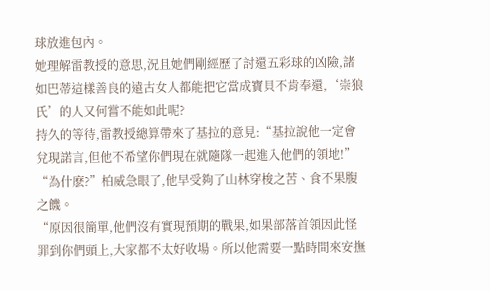球放進包內。
她理解雷教授的意思,況且她們剛經歷了討還五彩球的凶險,諸如巴蒂這樣善良的遠古女人都能把它當成寶貝不肯奉還,‘崇狼氏’的人又何嘗不能如此呢?
持久的等待,雷教授總算帶來了基拉的意見:“基拉說他一定會兌現諾言,但他不希望你們現在就隨隊一起進入他們的領地!”
“為什麽?”柏威急眼了,他早受夠了山林穿梭之苦、食不果腹之饑。
“原因很簡單,他們沒有實現預期的戰果,如果部落首領因此怪罪到你們頭上,大家都不太好收場。所以他需要一點時間來安撫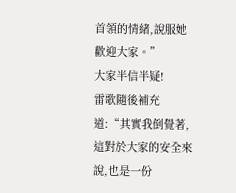首領的情緒,說服她歡迎大家。”
大家半信半疑!
雷歌隨後補充道:“其實我倒覺著,這對於大家的安全來說,也是一份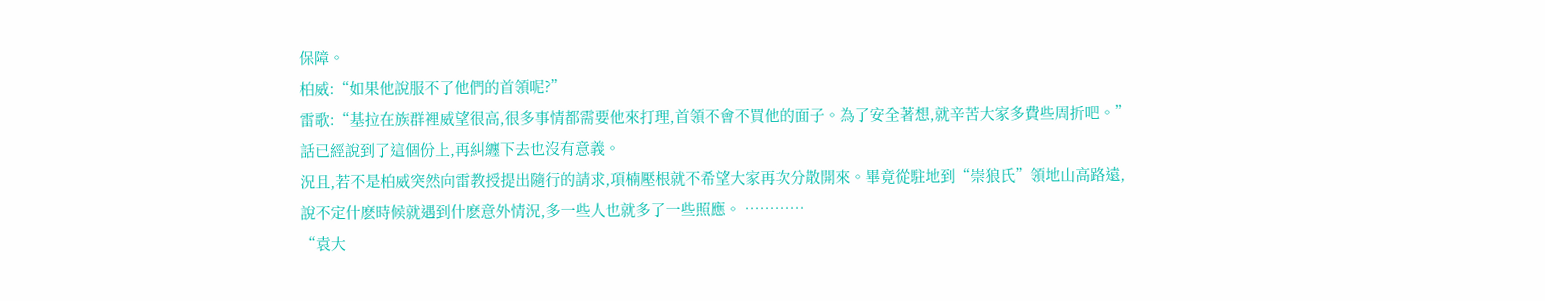保障。
柏威:“如果他說服不了他們的首領呢?”
雷歌:“基拉在族群裡威望很高,很多事情都需要他來打理,首領不會不買他的面子。為了安全著想,就辛苦大家多費些周折吧。”
話已經說到了這個份上,再糾纏下去也沒有意義。
況且,若不是柏威突然向雷教授提出隨行的請求,項楠壓根就不希望大家再次分散開來。畢竟從駐地到“崇狼氏”領地山高路遠,
說不定什麽時候就遇到什麽意外情況,多一些人也就多了一些照應。 …………
“袁大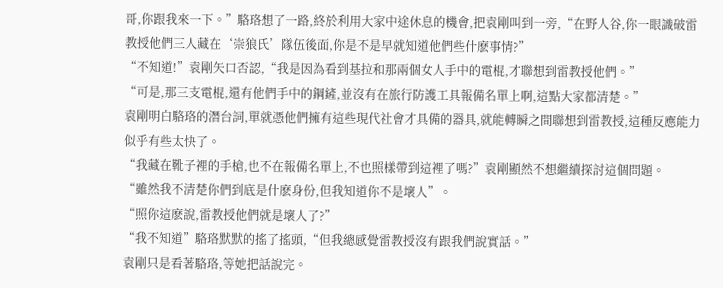哥,你跟我來一下。”駱珞想了一路,終於利用大家中途休息的機會,把袁剛叫到一旁,“在野人谷,你一眼識破雷教授他們三人藏在‘崇狼氏’隊伍後面,你是不是早就知道他們些什麽事情?”
“不知道!”袁剛矢口否認,“我是因為看到基拉和那兩個女人手中的電棍,才聯想到雷教授他們。”
“可是,那三支電棍,還有他們手中的鋼鏟,並沒有在旅行防護工具報備名單上啊,這點大家都清楚。”
袁剛明白駱珞的潛台詞,單就憑他們擁有這些現代社會才具備的器具,就能轉瞬之間聯想到雷教授,這種反應能力似乎有些太快了。
“我藏在靴子裡的手槍,也不在報備名單上,不也照樣帶到這裡了嗎?”袁剛顯然不想繼續探討這個問題。
“雖然我不清楚你們到底是什麽身份,但我知道你不是壞人”。
“照你這麽說,雷教授他們就是壞人了?”
“我不知道”駱珞默默的搖了搖頭,“但我總感覺雷教授沒有跟我們說實話。”
袁剛只是看著駱珞,等她把話說完。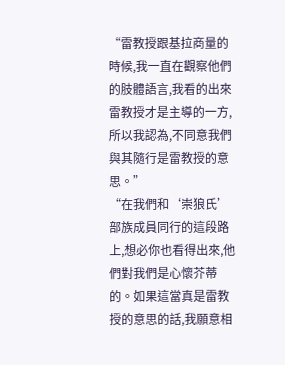“雷教授跟基拉商量的時候,我一直在觀察他們的肢體語言,我看的出來雷教授才是主導的一方,所以我認為,不同意我們與其隨行是雷教授的意思。”
“在我們和‘崇狼氏’部族成員同行的這段路上,想必你也看得出來,他們對我們是心懷芥蒂的。如果這當真是雷教授的意思的話,我願意相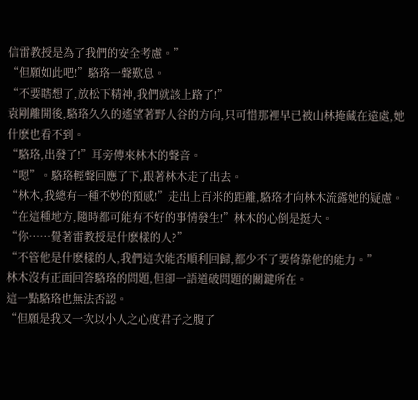信雷教授是為了我們的安全考慮。”
“但願如此吧!”駱珞一聲歎息。
“不要瞎想了,放松下精神,我們就該上路了!”
袁剛離開後,駱珞久久的遙望著野人谷的方向,只可惜那裡早已被山林掩藏在遠處,她什麽也看不到。
“駱珞,出發了!”耳旁傳來林木的聲音。
“嗯”。駱珞輕聲回應了下,跟著林木走了出去。
“林木,我總有一種不妙的預感!”走出上百米的距離,駱珞才向林木流露她的疑慮。
“在這種地方,隨時都可能有不好的事情發生!”林木的心倒是挺大。
“你……覺著雷教授是什麽樣的人?”
“不管他是什麽樣的人,我們這次能否順利回歸,都少不了要倚靠他的能力。”
林木沒有正面回答駱珞的問題,但卻一語道破問題的關鍵所在。
這一點駱珞也無法否認。
“但願是我又一次以小人之心度君子之腹了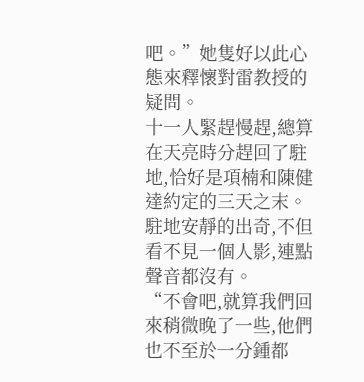吧。”她隻好以此心態來釋懷對雷教授的疑問。
十一人緊趕慢趕,總算在天亮時分趕回了駐地,恰好是項楠和陳健達約定的三天之末。
駐地安靜的出奇,不但看不見一個人影,連點聲音都沒有。
“不會吧,就算我們回來稍微晚了一些,他們也不至於一分鍾都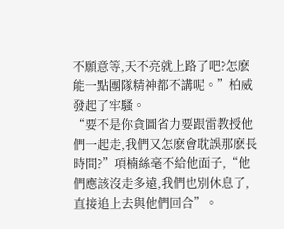不願意等,天不亮就上路了吧?怎麽能一點團隊精神都不講呢。”柏威發起了牢騷。
“要不是你貪圖省力要跟雷教授他們一起走,我們又怎麽會耽誤那麽長時間?”項楠絲毫不給他面子,“他們應該沒走多遠,我們也別休息了,直接追上去與他們回合”。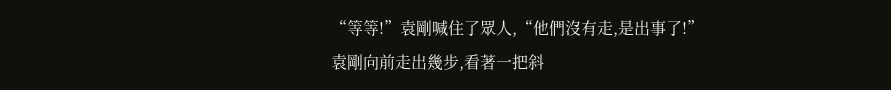“等等!”袁剛喊住了眾人,“他們沒有走,是出事了!”
袁剛向前走出幾步,看著一把斜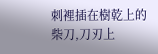刺裡插在樹乾上的柴刀,刀刃上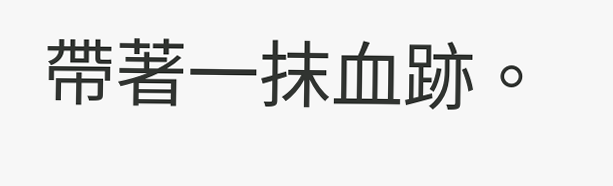帶著一抹血跡。